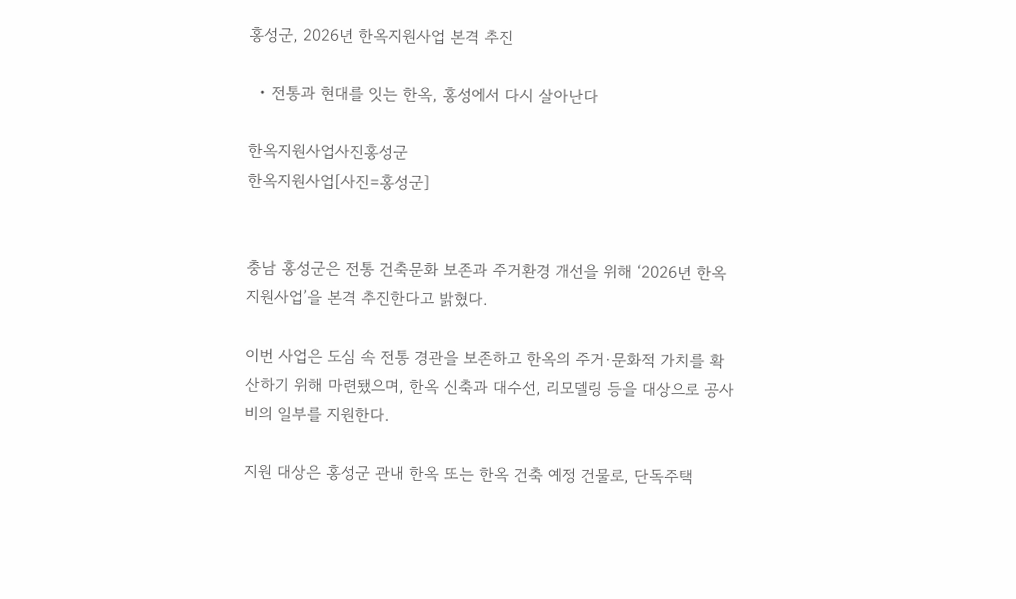홍성군, 2026년 한옥지원사업 본격 추진

  • 전통과 현대를 잇는 한옥, 홍성에서 다시 살아난다

한옥지원사업사진홍성군
한옥지원사업[사진=홍성군]


충남 홍성군은 전통 건축문화 보존과 주거환경 개선을 위해 ‘2026년 한옥지원사업’을 본격 추진한다고 밝혔다.

이번 사업은 도심 속 전통 경관을 보존하고 한옥의 주거·문화적 가치를 확산하기 위해 마련됐으며, 한옥 신축과 대수선, 리모델링 등을 대상으로 공사비의 일부를 지원한다.

지원 대상은 홍성군 관내 한옥 또는 한옥 건축 예정 건물로, 단독주택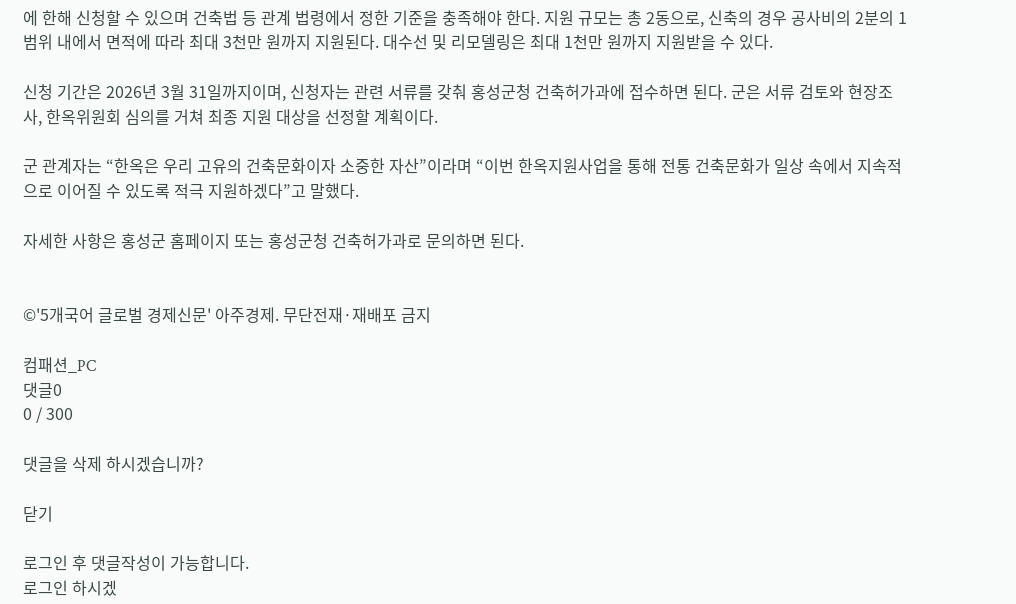에 한해 신청할 수 있으며 건축법 등 관계 법령에서 정한 기준을 충족해야 한다. 지원 규모는 총 2동으로, 신축의 경우 공사비의 2분의 1 범위 내에서 면적에 따라 최대 3천만 원까지 지원된다. 대수선 및 리모델링은 최대 1천만 원까지 지원받을 수 있다.

신청 기간은 2026년 3월 31일까지이며, 신청자는 관련 서류를 갖춰 홍성군청 건축허가과에 접수하면 된다. 군은 서류 검토와 현장조사, 한옥위원회 심의를 거쳐 최종 지원 대상을 선정할 계획이다.

군 관계자는 “한옥은 우리 고유의 건축문화이자 소중한 자산”이라며 “이번 한옥지원사업을 통해 전통 건축문화가 일상 속에서 지속적으로 이어질 수 있도록 적극 지원하겠다”고 말했다.

자세한 사항은 홍성군 홈페이지 또는 홍성군청 건축허가과로 문의하면 된다.


©'5개국어 글로벌 경제신문' 아주경제. 무단전재·재배포 금지

컴패션_PC
댓글0
0 / 300

댓글을 삭제 하시겠습니까?

닫기

로그인 후 댓글작성이 가능합니다.
로그인 하시겠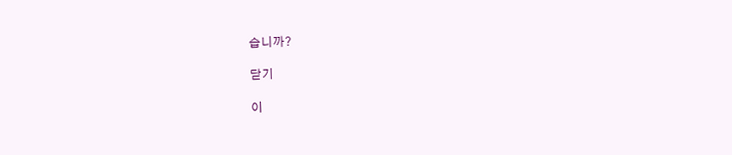습니까?

닫기

이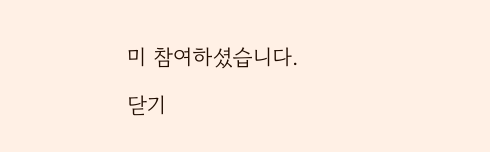미 참여하셨습니다.

닫기